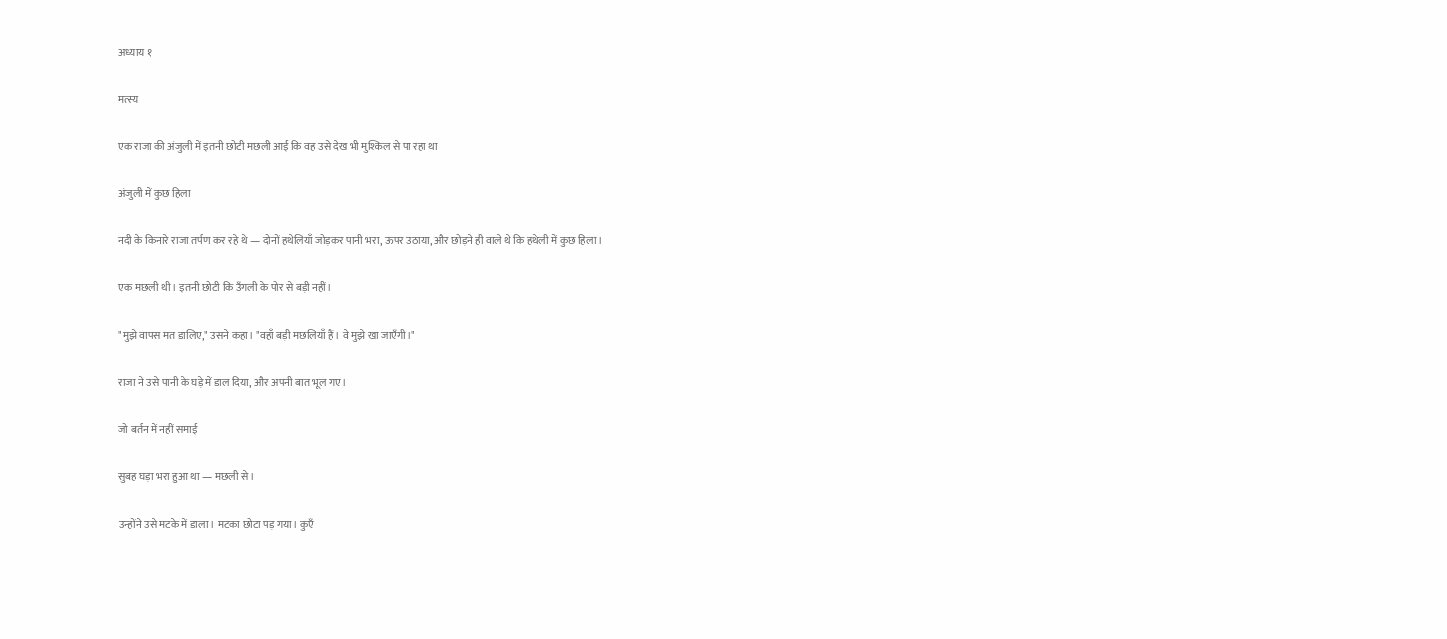अध्याय १

मत्स्य

एक राजा की अंजुली में इतनी छोटी मछली आई कि वह उसे देख भी मुश्किल से पा रहा था

अंजुली में कुछ हिला

नदी के किनारे राजा तर्पण कर रहे थे — दोनों हथेलियाँ जोड़कर पानी भरा, ऊपर उठाया, और छोड़ने ही वाले थे कि हथेली में कुछ हिला।

एक मछली थी। इतनी छोटी कि उँगली के पोर से बड़ी नहीं।

"मुझे वापस मत डालिए," उसने कहा। "वहाँ बड़ी मछलियाँ हैं। वे मुझे खा जाएँगी।"

राजा ने उसे पानी के घड़े में डाल दिया, और अपनी बात भूल गए।

जो बर्तन में नहीं समाई

सुबह घड़ा भरा हुआ था — मछली से।

उन्होंने उसे मटके में डाला। मटका छोटा पड़ गया। कुएँ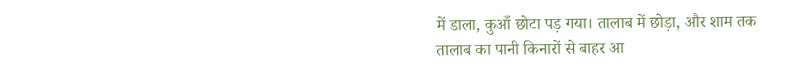में डाला, कुआँ छोटा पड़ गया। तालाब में छोड़ा, और शाम तक तालाब का पानी किनारों से बाहर आ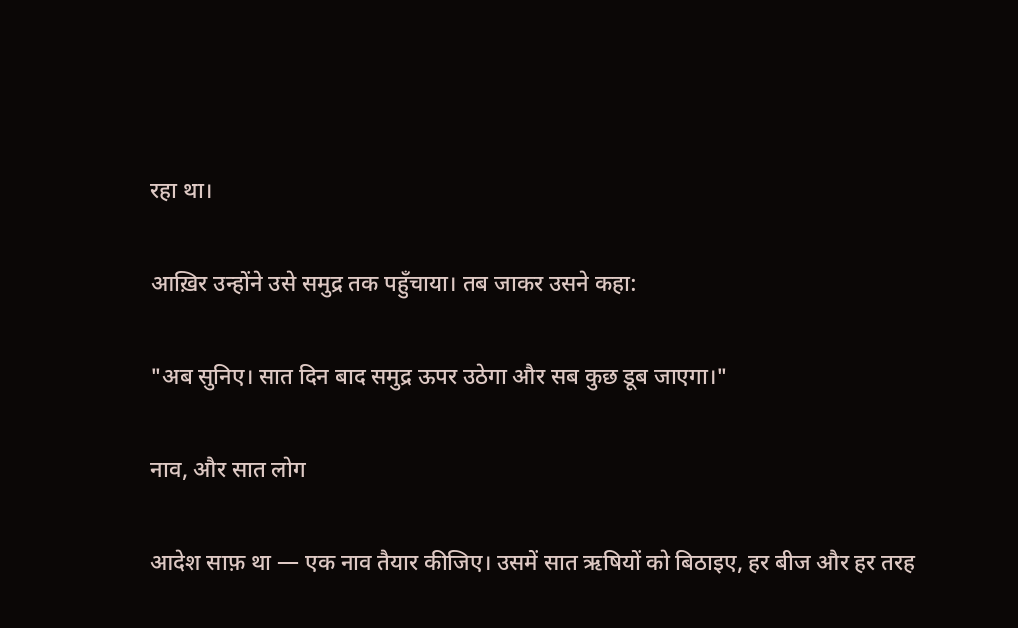रहा था।

आख़िर उन्होंने उसे समुद्र तक पहुँचाया। तब जाकर उसने कहा:

"अब सुनिए। सात दिन बाद समुद्र ऊपर उठेगा और सब कुछ डूब जाएगा।"

नाव, और सात लोग

आदेश साफ़ था — एक नाव तैयार कीजिए। उसमें सात ऋषियों को बिठाइए, हर बीज और हर तरह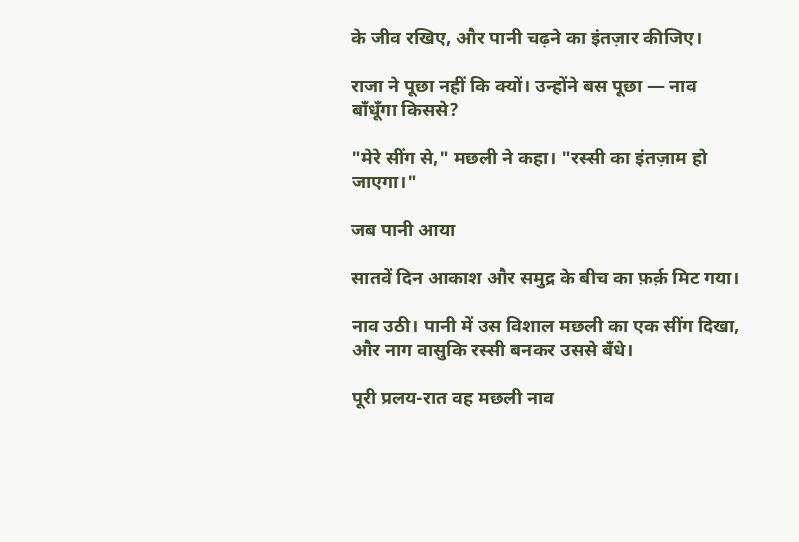के जीव रखिए, और पानी चढ़ने का इंतज़ार कीजिए।

राजा ने पूछा नहीं कि क्यों। उन्होंने बस पूछा — नाव बाँधूँगा किससे?

"मेरे सींग से," मछली ने कहा। "रस्सी का इंतज़ाम हो जाएगा।"

जब पानी आया

सातवें दिन आकाश और समुद्र के बीच का फ़र्क़ मिट गया।

नाव उठी। पानी में उस विशाल मछली का एक सींग दिखा, और नाग वासुकि रस्सी बनकर उससे बँधे।

पूरी प्रलय-रात वह मछली नाव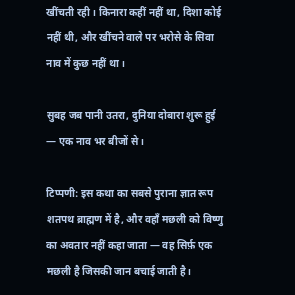खींचती रही। किनारा कहीं नहीं था, दिशा कोई नहीं थी, और खींचने वाले पर भरोसे के सिवा नाव में कुछ नहीं था।

सुबह जब पानी उतरा, दुनिया दोबारा शुरू हुई — एक नाव भर बीजों से।

टिप्पणी: इस कथा का सबसे पुराना ज्ञात रूप शतपथ ब्राह्मण में है, और वहाँ मछली को विष्णु का अवतार नहीं कहा जाता — वह सिर्फ़ एक मछली है जिसकी जान बचाई जाती है।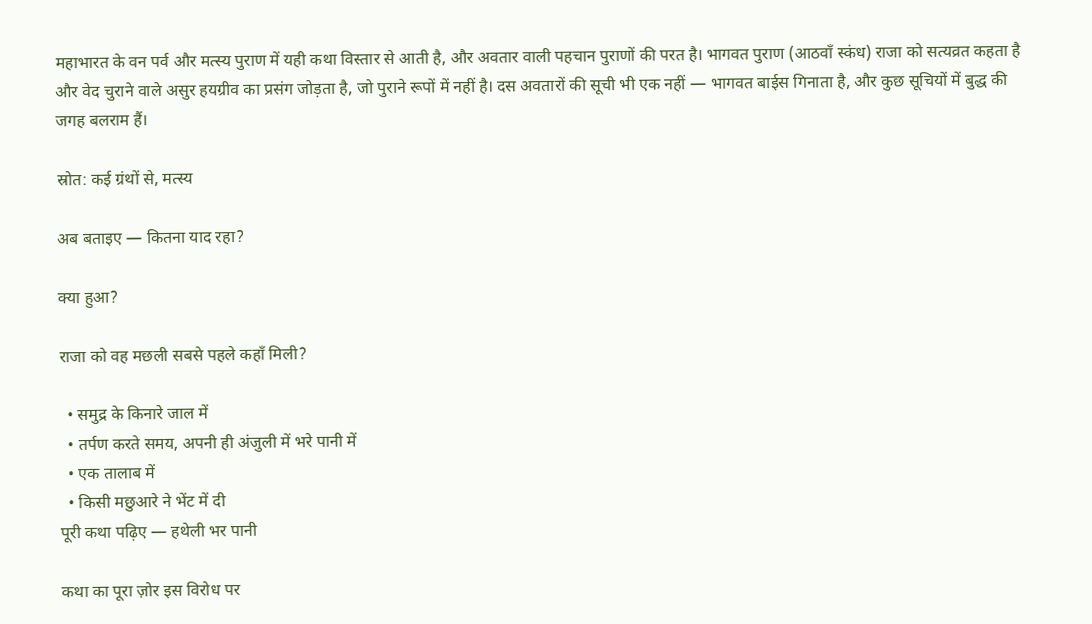महाभारत के वन पर्व और मत्स्य पुराण में यही कथा विस्तार से आती है, और अवतार वाली पहचान पुराणों की परत है। भागवत पुराण (आठवाँ स्कंध) राजा को सत्यव्रत कहता है और वेद चुराने वाले असुर हयग्रीव का प्रसंग जोड़ता है, जो पुराने रूपों में नहीं है। दस अवतारों की सूची भी एक नहीं — भागवत बाईस गिनाता है, और कुछ सूचियों में बुद्ध की जगह बलराम हैं।

स्रोत: कई ग्रंथों से, मत्स्य

अब बताइए — कितना याद रहा?

क्या हुआ?

राजा को वह मछली सबसे पहले कहाँ मिली?

  • समुद्र के किनारे जाल में
  • तर्पण करते समय, अपनी ही अंजुली में भरे पानी में
  • एक तालाब में
  • किसी मछुआरे ने भेंट में दी
पूरी कथा पढ़िए — हथेली भर पानी

कथा का पूरा ज़ोर इस विरोध पर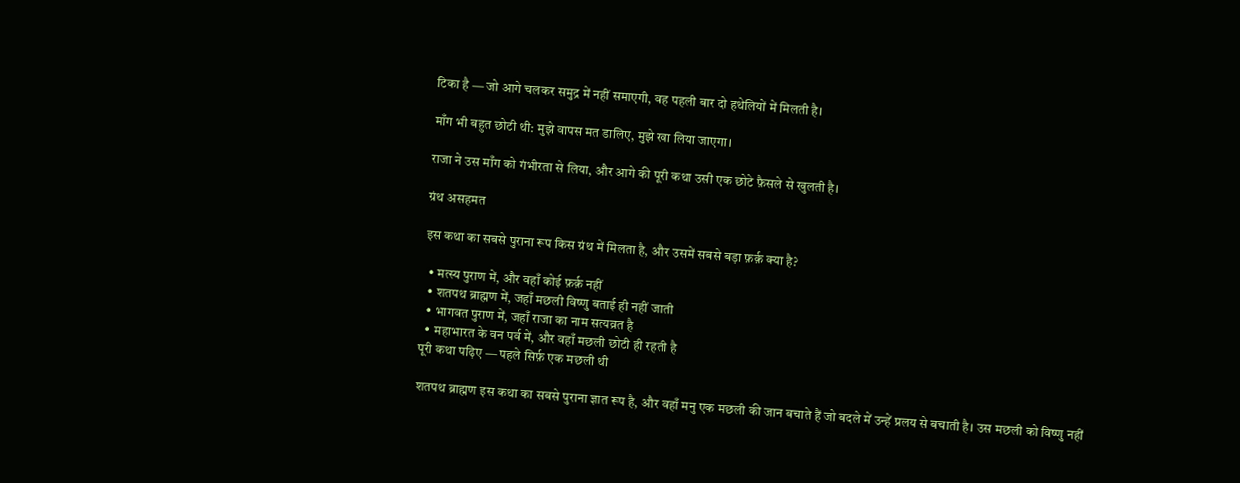टिका है — जो आगे चलकर समुद्र में नहीं समाएगी, वह पहली बार दो हथेलियों में मिलती है।

माँग भी बहुत छोटी थी: मुझे वापस मत डालिए, मुझे खा लिया जाएगा।

राजा ने उस माँग को गंभीरता से लिया, और आगे की पूरी कथा उसी एक छोटे फ़ैसले से खुलती है।

ग्रंथ असहमत

इस कथा का सबसे पुराना रूप किस ग्रंथ में मिलता है, और उसमें सबसे बड़ा फ़र्क़ क्या है?

  • मत्स्य पुराण में, और वहाँ कोई फ़र्क़ नहीं
  • शतपथ ब्राह्मण में, जहाँ मछली विष्णु बताई ही नहीं जाती
  • भागवत पुराण में, जहाँ राजा का नाम सत्यव्रत है
  • महाभारत के वन पर्व में, और वहाँ मछली छोटी ही रहती है
पूरी कथा पढ़िए — पहले सिर्फ़ एक मछली थी

शतपथ ब्राह्मण इस कथा का सबसे पुराना ज्ञात रूप है, और वहाँ मनु एक मछली की जान बचाते हैं जो बदले में उन्हें प्रलय से बचाती है। उस मछली को विष्णु नहीं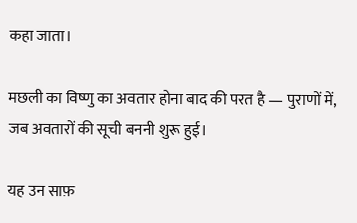कहा जाता।

मछली का विष्णु का अवतार होना बाद की परत है — पुराणों में, जब अवतारों की सूची बननी शुरू हुई।

यह उन साफ़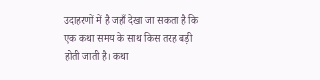उदाहरणों में है जहाँ देखा जा सकता है कि एक कथा समय के साथ किस तरह बड़ी होती जाती है। कथा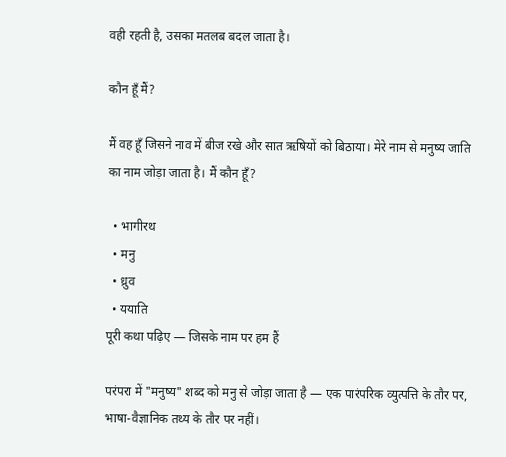वही रहती है, उसका मतलब बदल जाता है।

कौन हूँ मैं?

मैं वह हूँ जिसने नाव में बीज रखे और सात ऋषियों को बिठाया। मेरे नाम से मनुष्य जाति का नाम जोड़ा जाता है। मैं कौन हूँ?

  • भागीरथ
  • मनु
  • ध्रुव
  • ययाति
पूरी कथा पढ़िए — जिसके नाम पर हम हैं

परंपरा में "मनुष्य" शब्द को मनु से जोड़ा जाता है — एक पारंपरिक व्युत्पत्ति के तौर पर, भाषा-वैज्ञानिक तथ्य के तौर पर नहीं।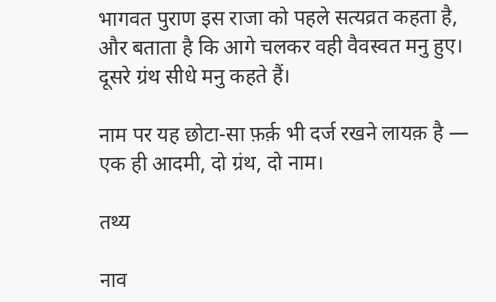भागवत पुराण इस राजा को पहले सत्यव्रत कहता है, और बताता है कि आगे चलकर वही वैवस्वत मनु हुए। दूसरे ग्रंथ सीधे मनु कहते हैं।

नाम पर यह छोटा-सा फ़र्क़ भी दर्ज रखने लायक़ है — एक ही आदमी, दो ग्रंथ, दो नाम।

तथ्य

नाव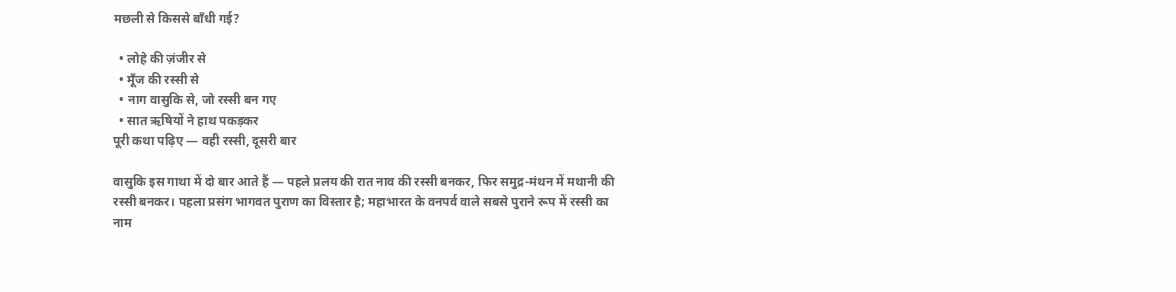मछली से किससे बाँधी गई?

  • लोहे की ज़ंजीर से
  • मूँज की रस्सी से
  • नाग वासुकि से, जो रस्सी बन गए
  • सात ऋषियों ने हाथ पकड़कर
पूरी कथा पढ़िए — वही रस्सी, दूसरी बार

वासुकि इस गाथा में दो बार आते हैं — पहले प्रलय की रात नाव की रस्सी बनकर, फिर समुद्र-मंथन में मथानी की रस्सी बनकर। पहला प्रसंग भागवत पुराण का विस्तार है; महाभारत के वनपर्व वाले सबसे पुराने रूप में रस्सी का नाम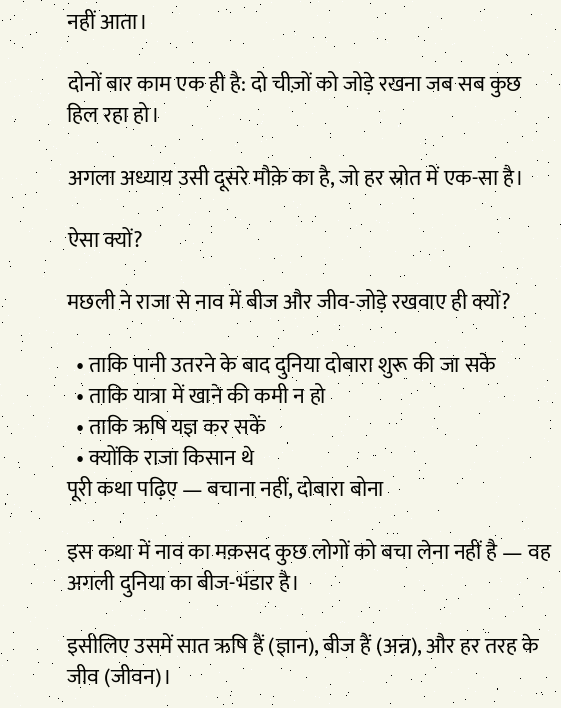नहीं आता।

दोनों बार काम एक ही है: दो चीज़ों को जोड़े रखना जब सब कुछ हिल रहा हो।

अगला अध्याय उसी दूसरे मौक़े का है, जो हर स्रोत में एक-सा है।

ऐसा क्यों?

मछली ने राजा से नाव में बीज और जीव-जोड़े रखवाए ही क्यों?

  • ताकि पानी उतरने के बाद दुनिया दोबारा शुरू की जा सके
  • ताकि यात्रा में खाने की कमी न हो
  • ताकि ऋषि यज्ञ कर सकें
  • क्योंकि राजा किसान थे
पूरी कथा पढ़िए — बचाना नहीं, दोबारा बोना

इस कथा में नाव का मक़सद कुछ लोगों को बचा लेना नहीं है — वह अगली दुनिया का बीज-भंडार है।

इसीलिए उसमें सात ऋषि हैं (ज्ञान), बीज हैं (अन्न), और हर तरह के जीव (जीवन)।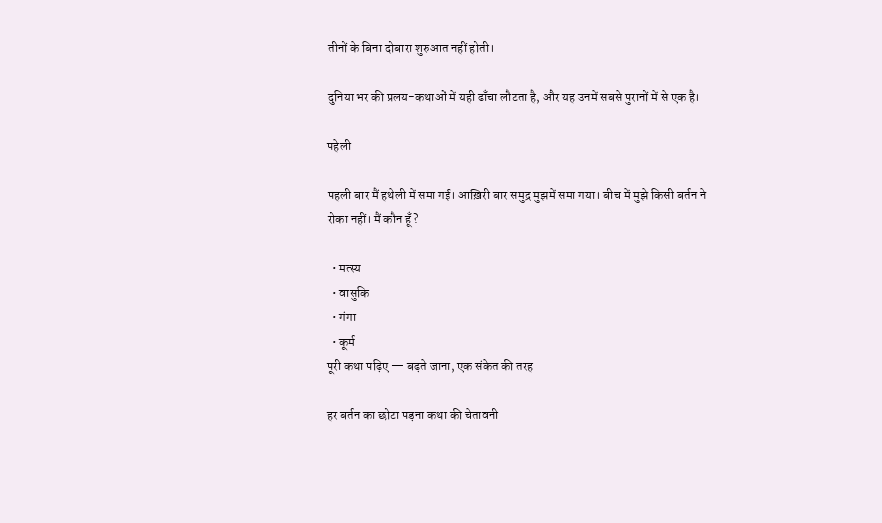तीनों के बिना दोबारा शुरुआत नहीं होती।

दुनिया भर की प्रलय-कथाओं में यही ढाँचा लौटता है, और यह उनमें सबसे पुरानों में से एक है।

पहेली

पहली बार मैं हथेली में समा गई। आख़िरी बार समुद्र मुझमें समा गया। बीच में मुझे किसी बर्तन ने रोका नहीं। मैं कौन हूँ?

  • मत्स्य
  • वासुकि
  • गंगा
  • कूर्म
पूरी कथा पढ़िए — बढ़ते जाना, एक संकेत की तरह

हर बर्तन का छोटा पड़ना कथा की चेतावनी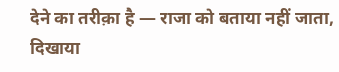देने का तरीक़ा है — राजा को बताया नहीं जाता, दिखाया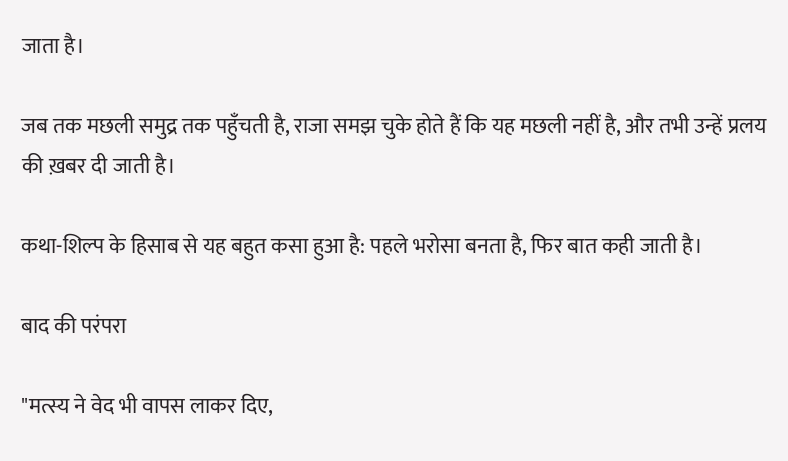जाता है।

जब तक मछली समुद्र तक पहुँचती है, राजा समझ चुके होते हैं कि यह मछली नहीं है, और तभी उन्हें प्रलय की ख़बर दी जाती है।

कथा-शिल्प के हिसाब से यह बहुत कसा हुआ है: पहले भरोसा बनता है, फिर बात कही जाती है।

बाद की परंपरा

"मत्स्य ने वेद भी वापस लाकर दिए,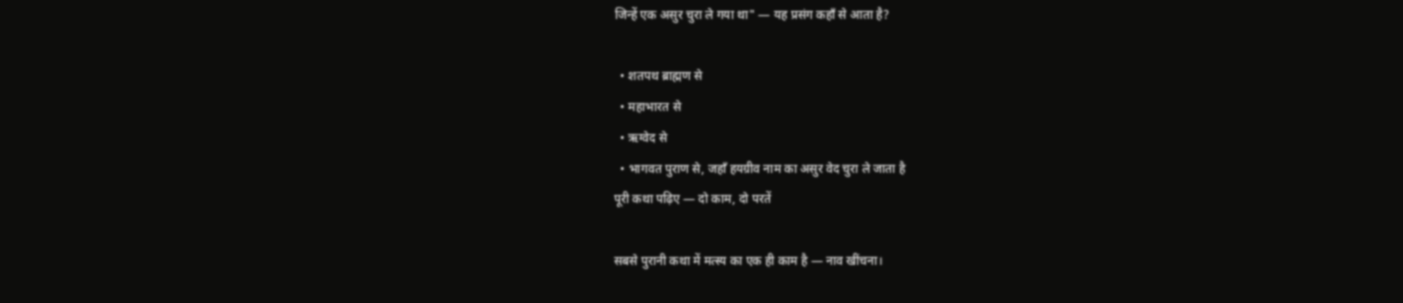जिन्हें एक असुर चुरा ले गया था" — यह प्रसंग कहाँ से आता है?

  • शतपथ ब्राह्मण से
  • महाभारत से
  • ऋग्वेद से
  • भागवत पुराण से, जहाँ हयग्रीव नाम का असुर वेद चुरा ले जाता है
पूरी कथा पढ़िए — दो काम, दो परतें

सबसे पुरानी कथा में मत्स्य का एक ही काम है — नाव खींचना।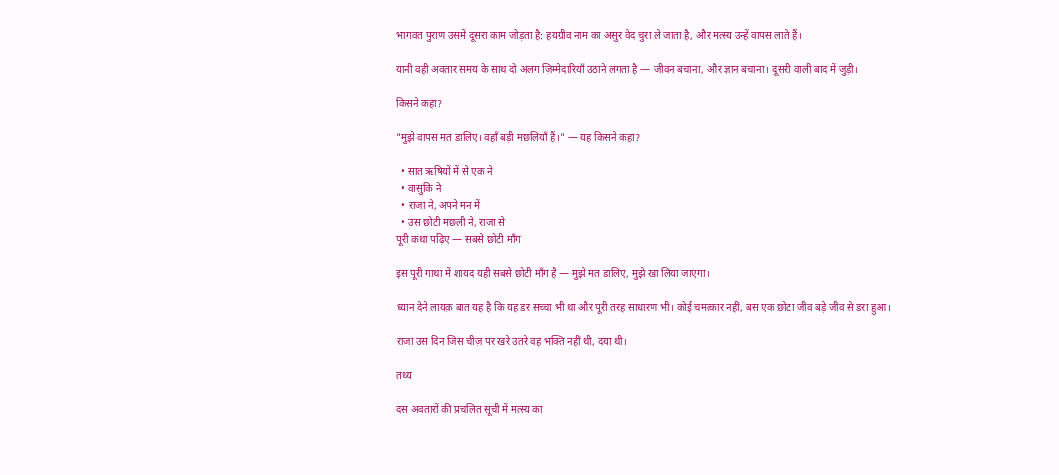भागवत पुराण उसमें दूसरा काम जोड़ता है: हयग्रीव नाम का असुर वेद चुरा ले जाता है, और मत्स्य उन्हें वापस लाते हैं।

यानी वही अवतार समय के साथ दो अलग ज़िम्मेदारियाँ उठाने लगता है — जीवन बचाना, और ज्ञान बचाना। दूसरी वाली बाद में जुड़ी।

किसने कहा?

"मुझे वापस मत डालिए। वहाँ बड़ी मछलियाँ हैं।" — यह किसने कहा?

  • सात ऋषियों में से एक ने
  • वासुकि ने
  • राजा ने, अपने मन में
  • उस छोटी मछली ने, राजा से
पूरी कथा पढ़िए — सबसे छोटी माँग

इस पूरी गाथा में शायद यही सबसे छोटी माँग है — मुझे मत डालिए, मुझे खा लिया जाएगा।

ध्यान देने लायक़ बात यह है कि यह डर सच्चा भी था और पूरी तरह साधारण भी। कोई चमत्कार नहीं, बस एक छोटा जीव बड़े जीव से डरा हुआ।

राजा उस दिन जिस चीज़ पर खरे उतरे वह भक्ति नहीं थी, दया थी।

तथ्य

दस अवतारों की प्रचलित सूची में मत्स्य का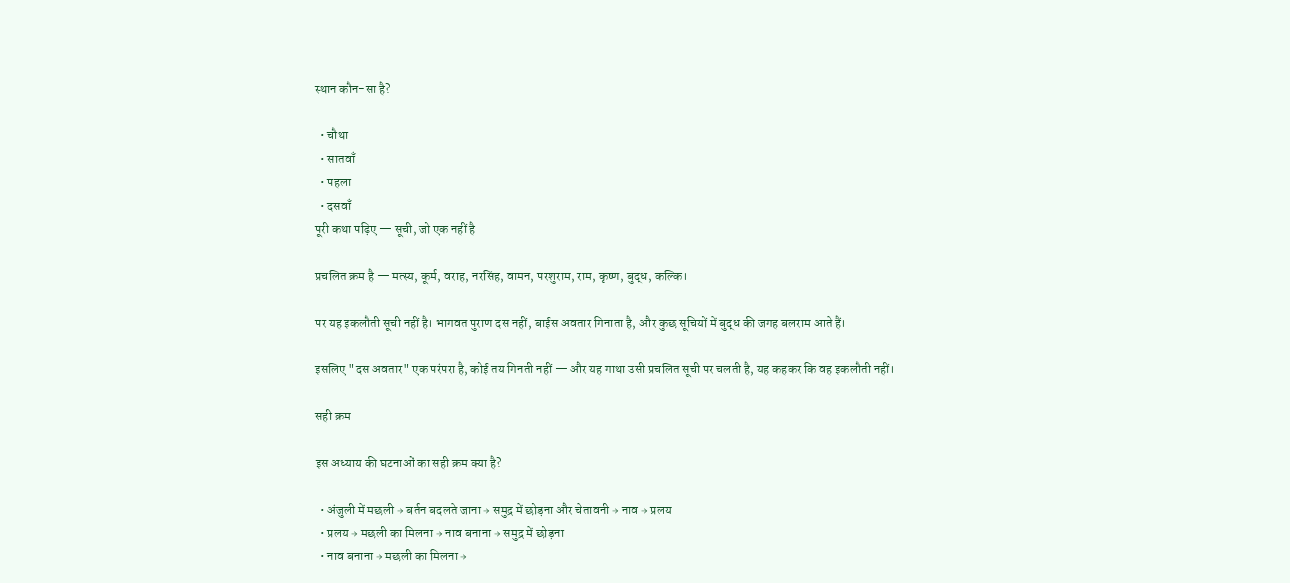स्थान कौन-सा है?

  • चौथा
  • सातवाँ
  • पहला
  • दसवाँ
पूरी कथा पढ़िए — सूची, जो एक नहीं है

प्रचलित क्रम है — मत्स्य, कूर्म, वराह, नरसिंह, वामन, परशुराम, राम, कृष्ण, बुद्ध, कल्कि।

पर यह इकलौती सूची नहीं है। भागवत पुराण दस नहीं, बाईस अवतार गिनाता है, और कुछ सूचियों में बुद्ध की जगह बलराम आते हैं।

इसलिए "दस अवतार" एक परंपरा है, कोई तय गिनती नहीं — और यह गाथा उसी प्रचलित सूची पर चलती है, यह कहकर कि वह इकलौती नहीं।

सही क्रम

इस अध्याय की घटनाओं का सही क्रम क्या है?

  • अंजुली में मछली → बर्तन बदलते जाना → समुद्र में छोड़ना और चेतावनी → नाव → प्रलय
  • प्रलय → मछली का मिलना → नाव बनाना → समुद्र में छोड़ना
  • नाव बनाना → मछली का मिलना →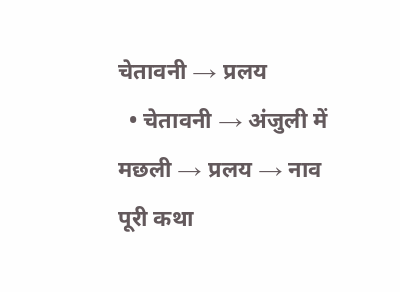चेतावनी → प्रलय
  • चेतावनी → अंजुली में मछली → प्रलय → नाव
पूरी कथा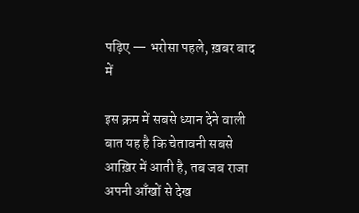पढ़िए — भरोसा पहले, ख़बर बाद में

इस क्रम में सबसे ध्यान देने वाली बात यह है कि चेतावनी सबसे आख़िर में आती है, तब जब राजा अपनी आँखों से देख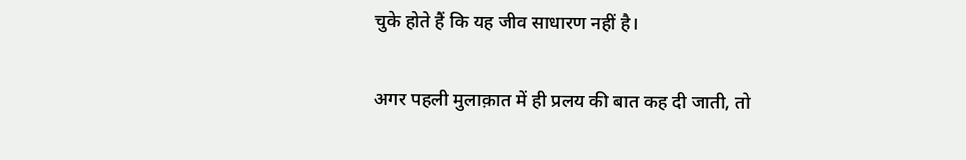चुके होते हैं कि यह जीव साधारण नहीं है।

अगर पहली मुलाक़ात में ही प्रलय की बात कह दी जाती, तो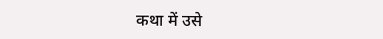कथा में उसे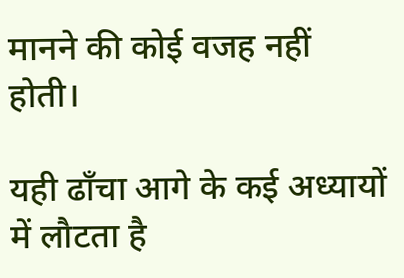मानने की कोई वजह नहीं होती।

यही ढाँचा आगे के कई अध्यायों में लौटता है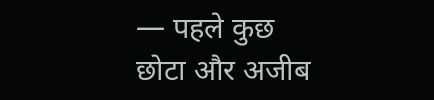— पहले कुछ छोटा और अजीब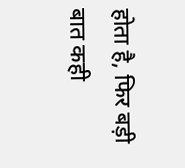होता है, फिर बड़ी बात कही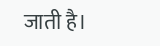जाती है।